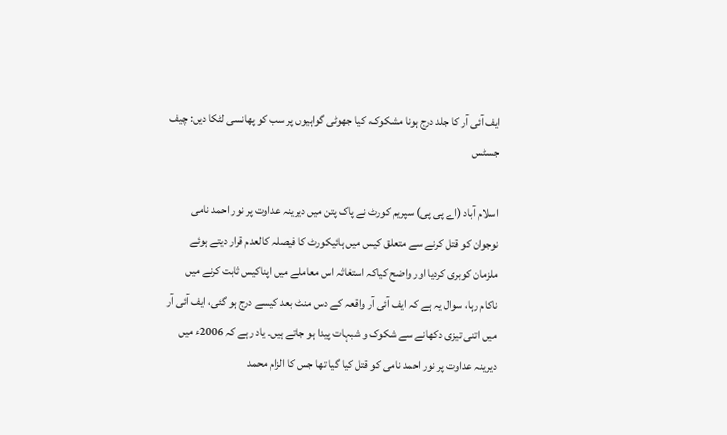ایف آئی آر کا جلد درج ہونا مشکوک، کیا جھوٹی گواہیوں پر سب کو پھانسی لٹکا دیں: چیف جسٹس

اسلام آباد (اے پی پی) سپریم کورٹ نے پاک پتن میں دیرینہ عداوت پر نور احمد نامی نوجوان کو قتل کرنے سے متعلق کیس میں ہائیکورٹ کا فیصلہ کالعدم قرار دیتے ہوئے ملزمان کوبری کردیا اور واضح کیاکہ استغاثہ اس معاملے میں اپناکیس ثابت کرنے میں ناکام رہا، سوال یہ ہے کہ ایف آئی آر واقعہ کے دس منٹ بعد کیسے درج ہو گئی، ایف آئی آر میں اتنی تیزی دکھانے سے شکوک و شبہات پیدا ہو جاتے ہیں۔ یاد رہے کہ 2006ء میں دیرینہ عداوت پر نور احمد نامی کو قتل کیا گیا تھا جس کا الزام محمد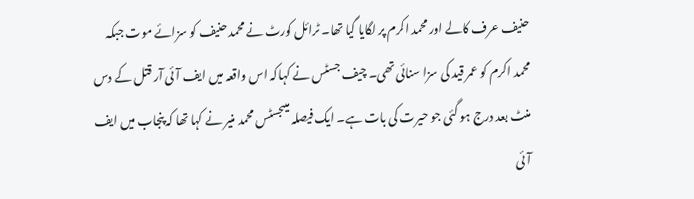حنیف عرف کالے اور محمد اکرم پر لگایا گیا تھا۔ ٹرائل کورٹ نے محمد حنیف کو سزائے موت جبکہ محمد اکرم کو عمر قید کی سزا سنائی تھی۔ چیف جسٹس نے کہاکہ اس واقعہ میں ایف آئی آر قتل کے دس منٹ بعد درج ہو گئی جو حیرت کی بات ہے۔ ایک فیصلہ میںجسٹس محمد منیر نے کہا تھا کہ پنجاب میں ایف آئی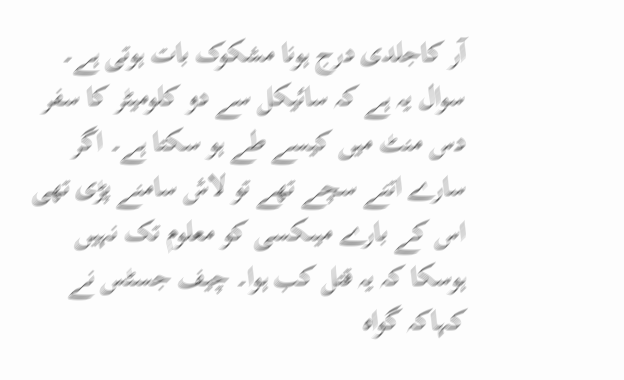آر کاجلدی درج ہونا مشکوک بات ہوتی ہے۔ سوال یہ ہے کہ سائیکل سے دو کلومیٹر کا سفر دس منٹ میں کیسے طے ہو سکتا ہے۔ اگر سارے اتنے سچے تھے تو لاش سامنے پڑی تھی اس کے بارے میںکسی کو معلوم تک نہیں ہوسکا کہ یہ قتل کب ہوا۔ چیف جسٹس نے کہاکہ گواہ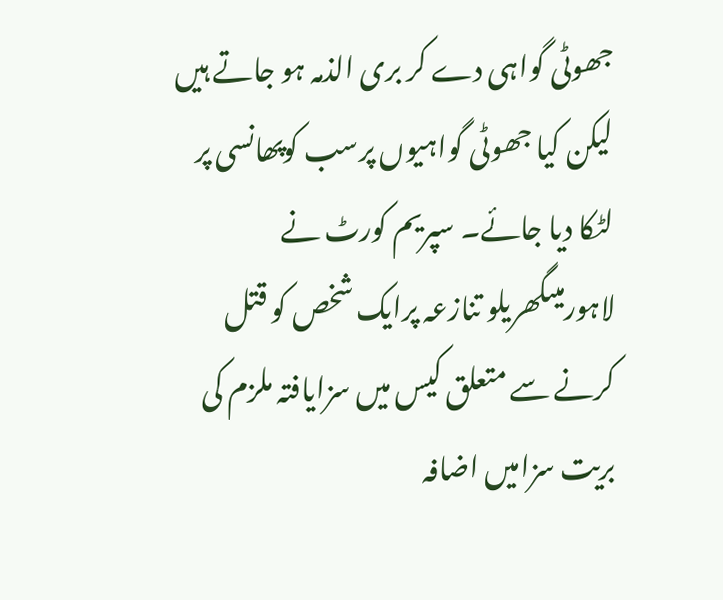جھوٹی گواہی دے کر بری الذمہ ہو جاتے ہیں لیکن کیا جھوٹی گواہیوں پرسب کوپھانسی پر لٹکا دیا جائے۔ سپریم کورٹ نے لاہورمیںگھریلو تنازعہ پرایک شخص کو قتل کرنے سے متعلق کیس میں سزایافتہ ملزم کی بریت سزامیں اضافہ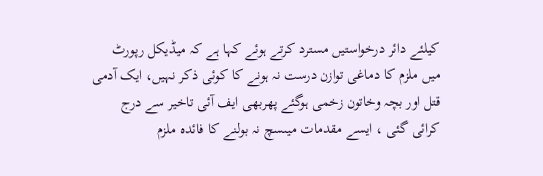کیلئے دائر درخواستیں مسترد کرتے ہوئے کہا ہے کہ میڈیکل رپورٹ میں ملزم کا دماغی توازن درست نہ ہونے کا کوئی ذکر نہیں، ایک آدمی قتل اور بچہ وخاتون زخمی ہوگئے پھربھی ایف آئی تاخیر سے درج کرائی گئی ، ایسے مقدمات میںسچ نہ بولنے کا فائدہ ملزم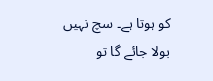کو ہوتا ہے۔ سچ نہیں بولا جائے گا تو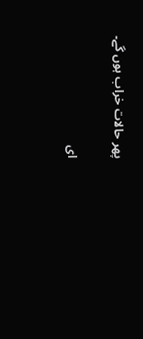پھر حالات خراب ہوں گے۔

ای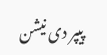پیپر دی نیشن